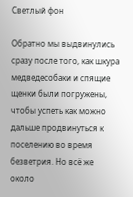Светлый фон

Обратно мы выдвинулись сразу после того, как шкура медведесобаки и спящие щенки были погружены, чтобы успеть как можно дальше продвинуться к поселению во время безветрия. Но всё же около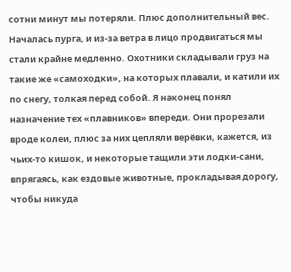сотни минут мы потеряли. Плюс дополнительный вес. Началась пурга, и из-за ветра в лицо продвигаться мы стали крайне медленно. Охотники складывали груз на такие же «самоходки», на которых плавали, и катили их по снегу, толкая перед собой. Я наконец понял назначение тех «плавников» впереди. Они прорезали вроде колеи, плюс за них цепляли верёвки, кажется, из чьих-то кишок, и некоторые тащили эти лодки-сани, впрягаясь, как ездовые животные, прокладывая дорогу, чтобы никуда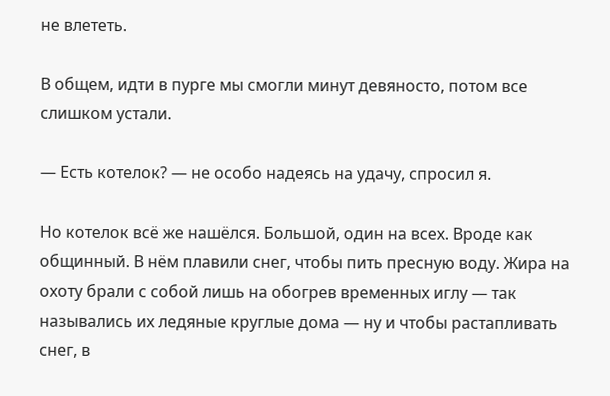не влететь.

В общем, идти в пурге мы смогли минут девяносто, потом все слишком устали.

— Есть котелок? — не особо надеясь на удачу, спросил я.

Но котелок всё же нашёлся. Большой, один на всех. Вроде как общинный. В нём плавили снег, чтобы пить пресную воду. Жира на охоту брали с собой лишь на обогрев временных иглу — так назывались их ледяные круглые дома — ну и чтобы растапливать снег, в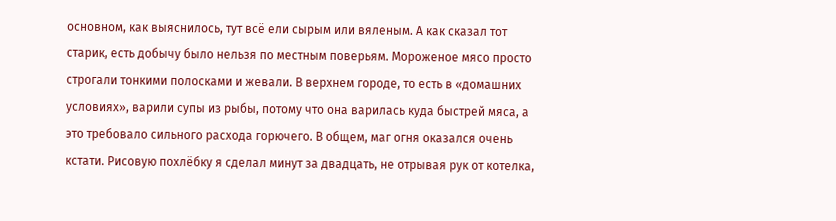основном, как выяснилось, тут всё ели сырым или вяленым. А как сказал тот старик, есть добычу было нельзя по местным поверьям. Мороженое мясо просто строгали тонкими полосками и жевали. В верхнем городе, то есть в «домашних условиях», варили супы из рыбы, потому что она варилась куда быстрей мяса, а это требовало сильного расхода горючего. В общем, маг огня оказался очень кстати. Рисовую похлёбку я сделал минут за двадцать, не отрывая рук от котелка,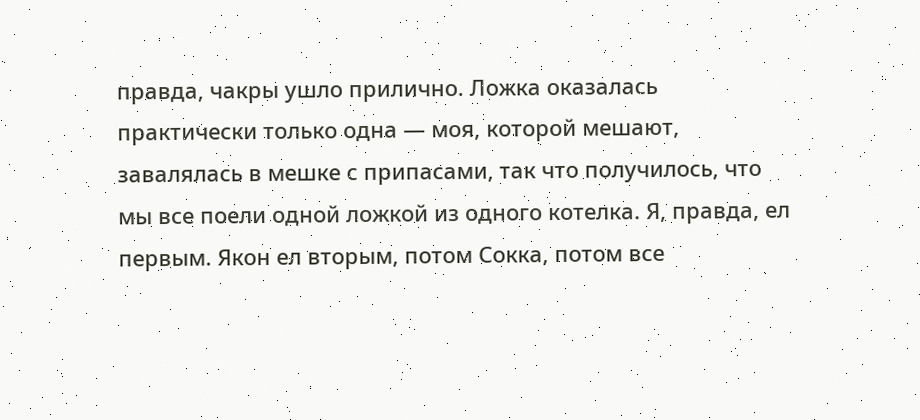правда, чакры ушло прилично. Ложка оказалась практически только одна — моя, которой мешают, завалялась в мешке с припасами, так что получилось, что мы все поели одной ложкой из одного котелка. Я, правда, ел первым. Якон ел вторым, потом Сокка, потом все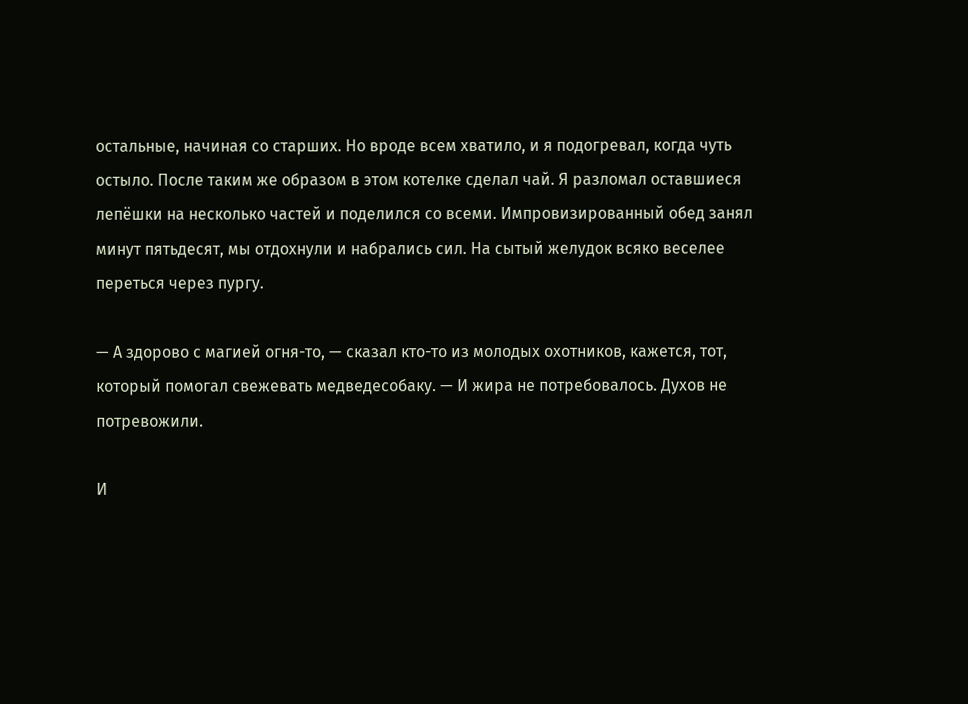остальные, начиная со старших. Но вроде всем хватило, и я подогревал, когда чуть остыло. После таким же образом в этом котелке сделал чай. Я разломал оставшиеся лепёшки на несколько частей и поделился со всеми. Импровизированный обед занял минут пятьдесят, мы отдохнули и набрались сил. На сытый желудок всяко веселее переться через пургу.

— А здорово с магией огня-то, — сказал кто-то из молодых охотников, кажется, тот, который помогал свежевать медведесобаку. — И жира не потребовалось. Духов не потревожили.

И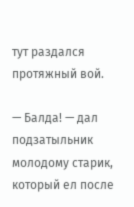тут раздался протяжный вой.

— Балда! — дал подзатыльник молодому старик, который ел после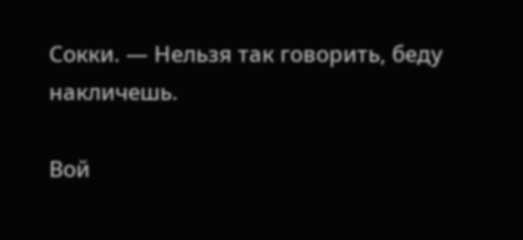Сокки. — Нельзя так говорить, беду накличешь.

Вой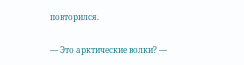повторился.

— Это арктические волки? —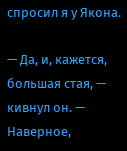спросил я у Якона.

— Да, и, кажется, большая стая, — кивнул он. — Наверное,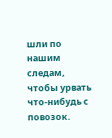шли по нашим следам, чтобы урвать что-нибудь с повозок.